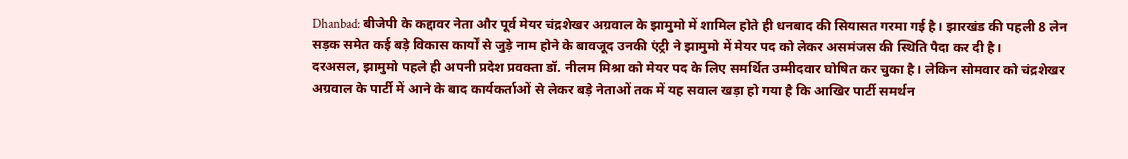Dhanbad: बीजेपी के कद्दावर नेता और पूर्व मेयर चंद्रशेखर अग्रवाल के झामुमो में शामिल होते ही धनबाद की सियासत गरमा गई है। झारखंड की पहली 8 लेन सड़क समेत कई बड़े विकास कार्यों से जुड़े नाम होने के बावजूद उनकी एंट्री ने झामुमो में मेयर पद को लेकर असमंजस की स्थिति पैदा कर दी है।
दरअसल, झामुमो पहले ही अपनी प्रदेश प्रवक्ता डॉ. नीलम मिश्रा को मेयर पद के लिए समर्थित उम्मीदवार घोषित कर चुका है। लेकिन सोमवार को चंद्रशेखर अग्रवाल के पार्टी में आने के बाद कार्यकर्ताओं से लेकर बड़े नेताओं तक में यह सवाल खड़ा हो गया है कि आखिर पार्टी समर्थन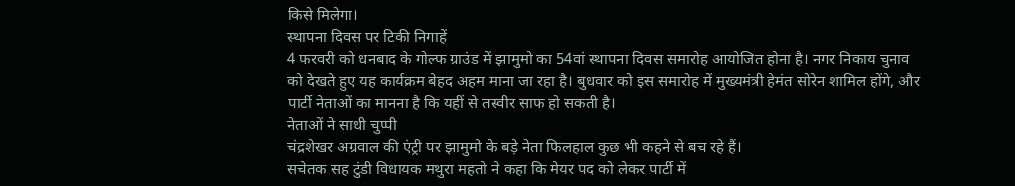किसे मिलेगा।
स्थापना दिवस पर टिकी निगाहें
4 फरवरी को धनबाद के गोल्फ ग्राउंड में झामुमो का 54वां स्थापना दिवस समारोह आयोजित होना है। नगर निकाय चुनाव को देखते हुए यह कार्यक्रम बेहद अहम माना जा रहा है। बुधवार को इस समारोह में मुख्यमंत्री हेमंत सोरेन शामिल होंगे, और पार्टी नेताओं का मानना है कि यहीं से तस्वीर साफ हो सकती है।
नेताओं ने साधी चुप्पी
चंद्रशेखर अग्रवाल की एंट्री पर झामुमो के बड़े नेता फिलहाल कुछ भी कहने से बच रहे हैं।
सचेतक सह टुंडी विधायक मथुरा महतो ने कहा कि मेयर पद को लेकर पार्टी में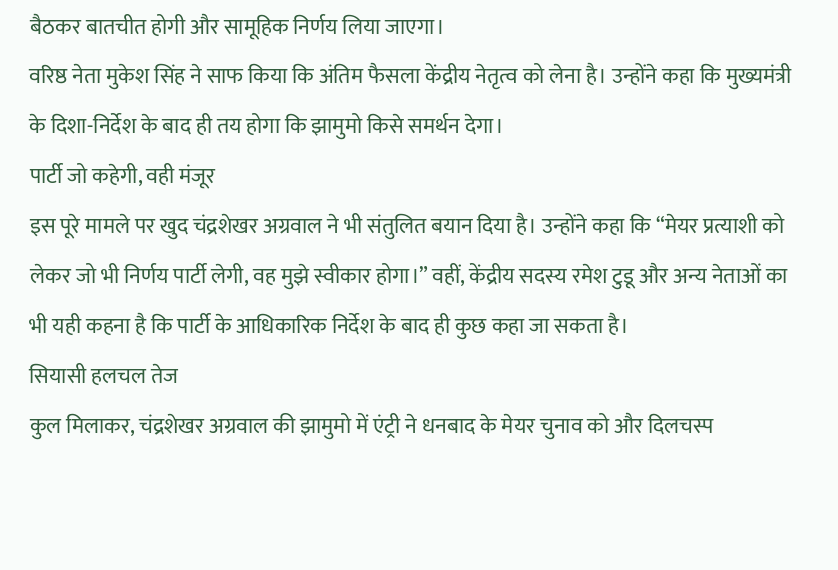बैठकर बातचीत होगी और सामूहिक निर्णय लिया जाएगा।
वरिष्ठ नेता मुकेश सिंह ने साफ किया कि अंतिम फैसला केंद्रीय नेतृत्व को लेना है। उन्होंने कहा कि मुख्यमंत्री के दिशा-निर्देश के बाद ही तय होगा कि झामुमो किसे समर्थन देगा।
पार्टी जो कहेगी, वही मंजूर
इस पूरे मामले पर खुद चंद्रशेखर अग्रवाल ने भी संतुलित बयान दिया है। उन्होंने कहा कि “मेयर प्रत्याशी को लेकर जो भी निर्णय पार्टी लेगी, वह मुझे स्वीकार होगा।” वहीं, केंद्रीय सदस्य रमेश टुडू और अन्य नेताओं का भी यही कहना है कि पार्टी के आधिकारिक निर्देश के बाद ही कुछ कहा जा सकता है।
सियासी हलचल तेज
कुल मिलाकर, चंद्रशेखर अग्रवाल की झामुमो में एंट्री ने धनबाद के मेयर चुनाव को और दिलचस्प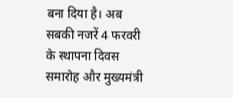बना दिया है। अब सबकी नजरें 4 फरवरी के स्थापना दिवस समारोह और मुख्यमंत्री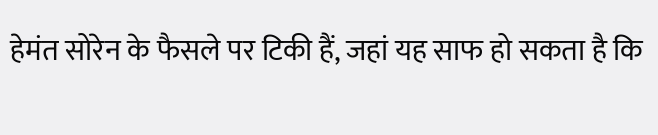हेमंत सोरेन के फैसले पर टिकी हैं, जहां यह साफ हो सकता है कि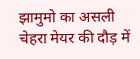झामुमो का असली चेहरा मेयर की दौड़ में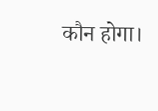कौन होगा।